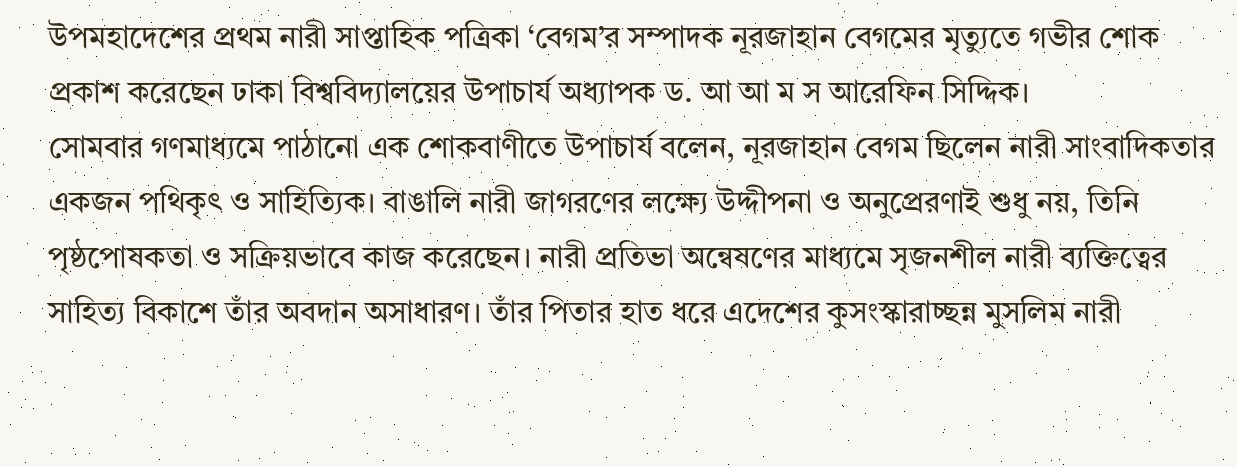উপমহাদেশের প্রথম নারী সাপ্তাহিক পত্রিকা ‘বেগম’র সম্পাদক নূরজাহান বেগমের মৃত্যুতে গভীর শোক প্রকাশ করেছেন ঢাকা বিশ্ববিদ্যালয়ের উপাচার্য অধ্যাপক ড. আ আ ম স আরেফিন সিদ্দিক।
সোমবার গণমাধ্যমে পাঠানো এক শোকবাণীতে উপাচার্য বলেন, নূরজাহান বেগম ছিলেন নারী সাংবাদিকতার একজন পথিকৃৎ ও সাহিত্যিক। বাঙালি নারী জাগরণের লক্ষ্যে উদ্দীপনা ও অনুপ্রেরণাই শুধু নয়, তিনি পৃষ্ঠপোষকতা ও সক্রিয়ভাবে কাজ করেছেন। নারী প্রতিভা অন্বেষণের মাধ্যমে সৃজনশীল নারী ব্যক্তিত্বের সাহিত্য বিকাশে তাঁর অবদান অসাধারণ। তাঁর পিতার হাত ধরে এদেশের কুসংস্কারাচ্ছন্ন মুসলিম নারী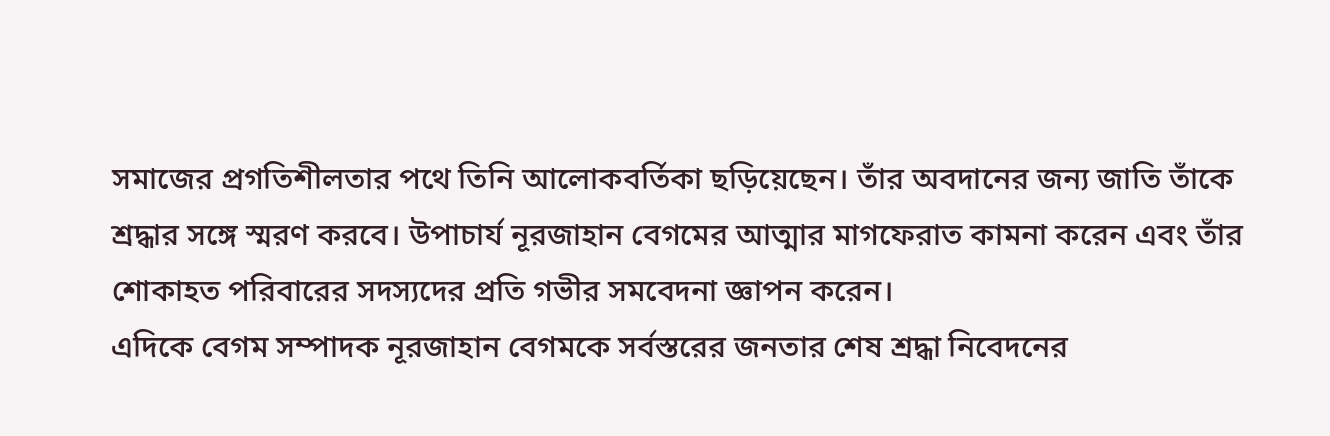সমাজের প্রগতিশীলতার পথে তিনি আলোকবর্তিকা ছড়িয়েছেন। তাঁর অবদানের জন্য জাতি তাঁকে শ্রদ্ধার সঙ্গে স্মরণ করবে। উপাচার্য নূরজাহান বেগমের আত্মার মাগফেরাত কামনা করেন এবং তাঁর শোকাহত পরিবারের সদস্যদের প্রতি গভীর সমবেদনা জ্ঞাপন করেন।
এদিকে বেগম সম্পাদক নূরজাহান বেগমকে সর্বস্তরের জনতার শেষ শ্রদ্ধা নিবেদনের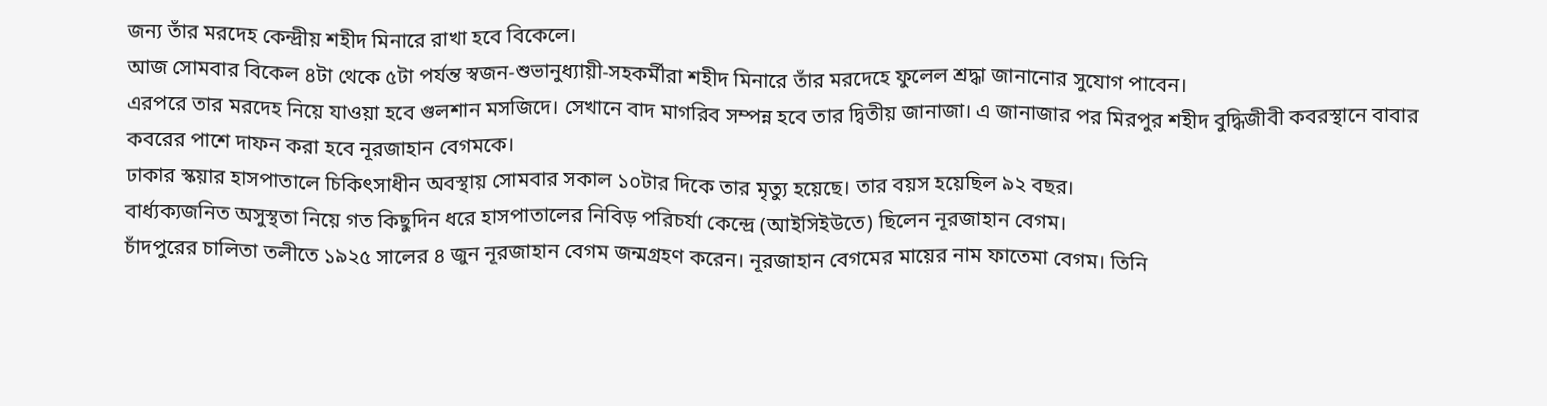জন্য তাঁর মরদেহ কেন্দ্রীয় শহীদ মিনারে রাখা হবে বিকেলে।
আজ সোমবার বিকেল ৪টা থেকে ৫টা পর্যন্ত স্বজন-শুভানুধ্যায়ী-সহকর্মীরা শহীদ মিনারে তাঁর মরদেহে ফুলেল শ্রদ্ধা জানানোর সুযোগ পাবেন।
এরপরে তার মরদেহ নিয়ে যাওয়া হবে গুলশান মসজিদে। সেখানে বাদ মাগরিব সম্পন্ন হবে তার দ্বিতীয় জানাজা। এ জানাজার পর মিরপুর শহীদ বুদ্ধিজীবী কবরস্থানে বাবার কবরের পাশে দাফন করা হবে নূরজাহান বেগমকে।
ঢাকার স্কয়ার হাসপাতালে চিকিৎসাধীন অবস্থায় সোমবার সকাল ১০টার দিকে তার মৃত্যু হয়েছে। তার বয়স হয়েছিল ৯২ বছর।
বার্ধ্যক্যজনিত অসুস্থতা নিয়ে গত কিছুদিন ধরে হাসপাতালের নিবিড় পরিচর্যা কেন্দ্রে (আইসিইউতে) ছিলেন নূরজাহান বেগম।
চাঁদপুরের চালিতা তলীতে ১৯২৫ সালের ৪ জুন নূরজাহান বেগম জন্মগ্রহণ করেন। নূরজাহান বেগমের মায়ের নাম ফাতেমা বেগম। তিনি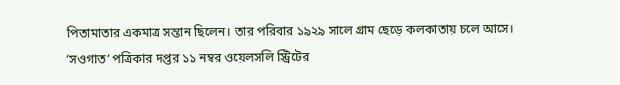পিতামাতার একমাত্র সন্তান ছিলেন। তার পরিবার ১৯২৯ সালে গ্রাম ছেড়ে কলকাতায় চলে আসে। ‘সওগাত’ পত্রিকার দপ্তর ১১ নম্বর ওয়েলসলি স্ট্রিটের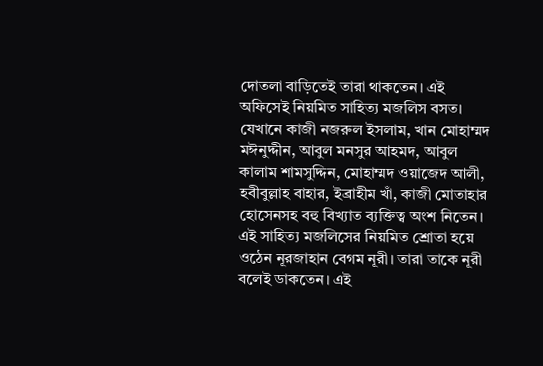দোতলা বাড়িতেই তারা থাকতেন। এই অফিসেই নিয়মিত সাহিত্য মজলিস বসত। যেখানে কাজী নজরুল ইসলাম, খান মোহাম্মদ মঈনুদ্দীন, আবুল মনসুর আহমদ, আবুল কালাম শামসুদ্দিন, মোহাম্মদ ওয়াজেদ আলী, হবীবুল্লাহ বাহার, ইব্রাহীম খাঁ, কাজী মোতাহার হোসেনসহ বহু বিখ্যাত ব্যক্তিত্ব অংশ নিতেন। এই সাহিত্য মজলিসের নিয়মিত শ্রোতা হয়ে ওঠেন নূরজাহান বেগম নূরী। তারা তাকে নূরী বলেই ডাকতেন। এই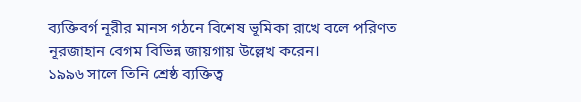ব্যক্তিবর্গ নূরীর মানস গঠনে বিশেষ ভূমিকা রাখে বলে পরিণত নূরজাহান বেগম বিভিন্ন জায়গায় উল্লেখ করেন।
১৯৯৬ সালে তিনি শ্রেষ্ঠ ব্যক্তিত্ব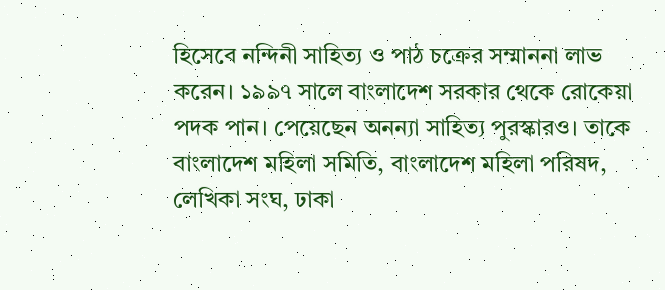হিসেবে নন্দিনী সাহিত্য ও পাঠ চক্রের সম্মাননা লাভ করেন। ১৯৯৭ সালে বাংলাদেশ সরকার থেকে রোকেয়া পদক পান। পেয়েছেন অনন্যা সাহিত্য পুরস্কারও। তাকে বাংলাদেশ মহিলা সমিতি, বাংলাদেশ মহিলা পরিষদ, লেখিকা সংঘ, ঢাকা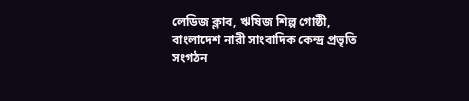লেডিজ ক্লাব, ঋষিজ শিল্প গোষ্ঠী, বাংলাদেশ নারী সাংবাদিক কেন্দ্র প্রভৃতি সংগঠন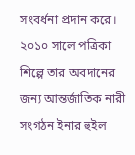সংবর্ধনা প্রদান করে। ২০১০ সালে পত্রিকা শিল্পে তার অবদানের জন্য আন্তর্জাতিক নারী সংগঠন ইনার হুইল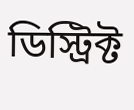ডিস্ট্রিক্ট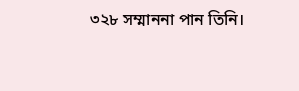৩২৮ সম্মাননা পান তিনি।